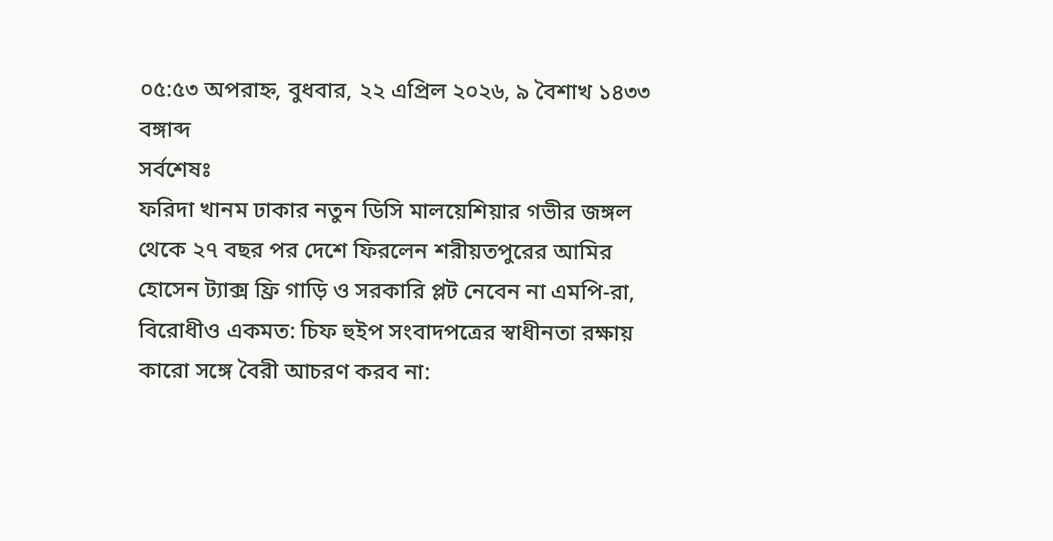০৫:৫৩ অপরাহ্ন, বুধবার, ২২ এপ্রিল ২০২৬, ৯ বৈশাখ ১৪৩৩ বঙ্গাব্দ
সর্বশেষঃ
ফরিদা খানম ঢাকার নতুন ডিসি মালয়েশিয়ার গভীর জঙ্গল থেকে ২৭ বছর পর দেশে ফিরলেন শরীয়তপুরের আমির হোসেন ট্যাক্স ফ্রি গাড়ি ও সরকারি প্লট নেবেন না এমপি-রা, বিরোধীও একমত: চিফ হুইপ সংবাদপত্রের স্বাধীনতা রক্ষায় কারো সঙ্গে বৈরী আচরণ করব না: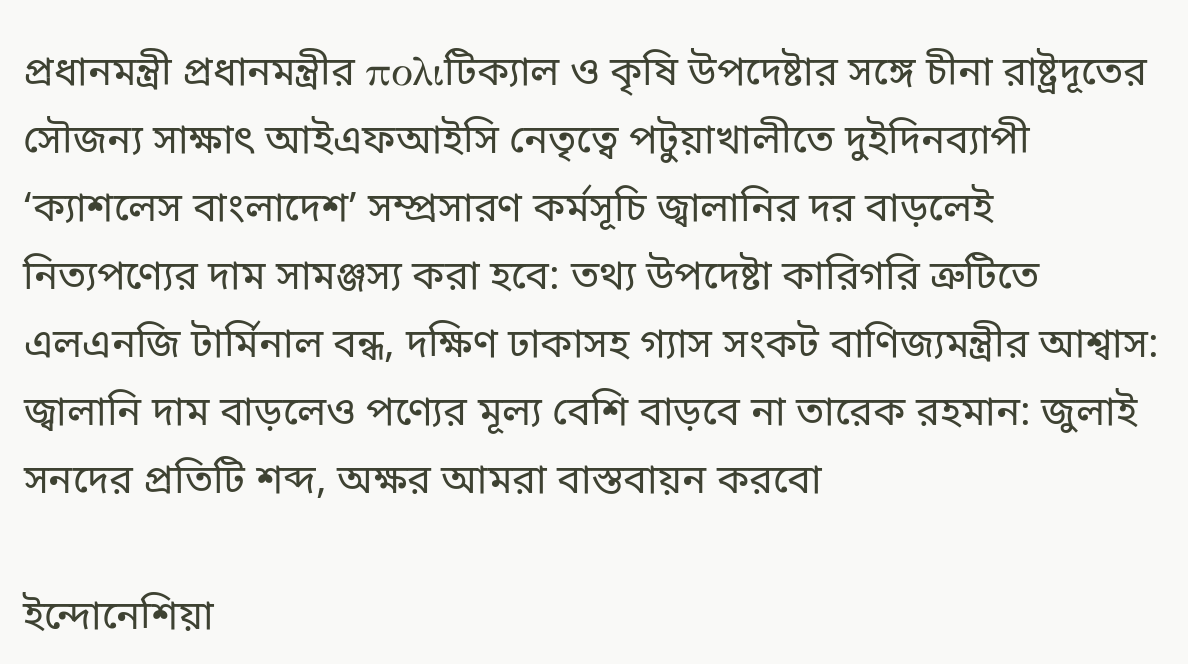প্রধানমন্ত্রী প্রধানমন্ত্রীর πολιটিক্যাল ও কৃষি উপদেষ্টার সঙ্গে চীনা রাষ্ট্রদূতের সৌজন্য সাক্ষাৎ আইএফআইসি নেতৃত্বে পটুয়াখালীতে দুইদিনব্যাপী ‘ক্যাশলেস বাংলাদেশ’ সম্প্রসারণ কর্মসূচি জ্বালানির দর বাড়লেই নিত্যপণ্যের দাম সামঞ্জস্য করা হবে: তথ্য উপদেষ্টা কারিগরি ত্রুটিতে এলএনজি টার্মিনাল বন্ধ, দক্ষিণ ঢাকাসহ গ্যাস সংকট বাণিজ্যমন্ত্রীর আশ্বাস: জ্বালানি দাম বাড়লেও পণ্যের মূল্য বেশি বাড়বে না তারেক রহমান: জুলাই সনদের প্রতিটি শব্দ, অক্ষর আমরা বাস্তবায়ন করবো

ইন্দোনেশিয়া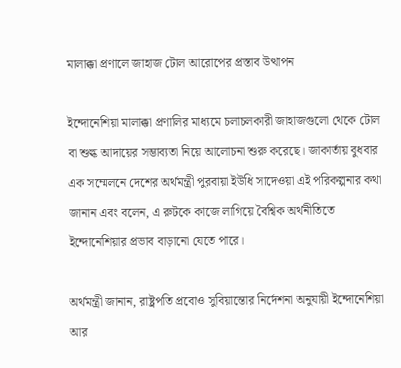মালাক্কা প্রণালে জাহাজ টোল আরোপের প্রস্তাব উত্থাপন

ইন্দোনেশিয়া মালাক্কা প্রণালির মাধ্যমে চলাচলকারী জাহাজগুলো থেকে টোল বা শুল্ক আদায়ের সম্ভাব্যতা নিয়ে আলোচনা শুরু করেছে। জাকার্তায় বুধবার এক সম্মেলনে দেশের অর্থমন্ত্রী পুরবায়া ইউধি সাদেওয়া এই পরিকল্পনার কথা জানান এবং বলেন, এ রুটকে কাজে লাগিয়ে বৈশ্বিক অর্থনীতিতে ইন্দোনেশিয়ার প্রভাব বাড়ানো যেতে পারে।

অর্থমন্ত্রী জানান, রাষ্ট্রপতি প্রবোও সুবিয়ান্তোর নির্দেশনা অনুযায়ী ইন্দোনেশিয়া আর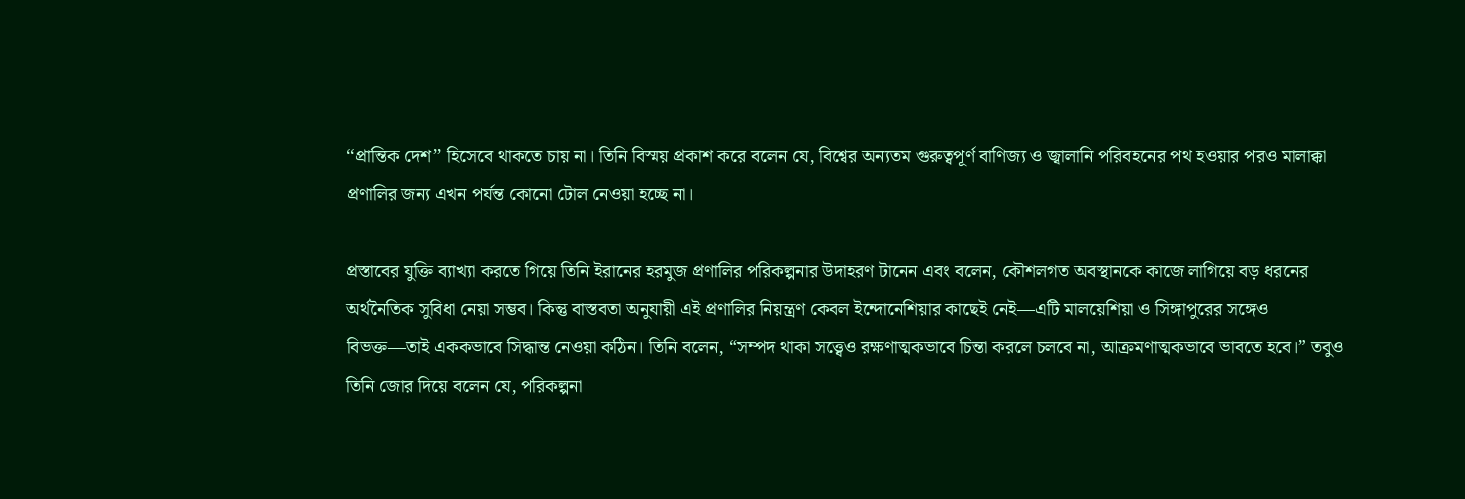‘‘প্রান্তিক দেশ’’ হিসেবে থাকতে চায় না। তিনি বিস্ময় প্রকাশ করে বলেন যে, বিশ্বের অন্যতম গুরুত্বপূর্ণ বাণিজ্য ও জ্বালানি পরিবহনের পথ হওয়ার পরও মালাক্কা প্রণালির জন্য এখন পর্যন্ত কোনো টোল নেওয়া হচ্ছে না।

প্রস্তাবের যুক্তি ব্যাখ্যা করতে গিয়ে তিনি ইরানের হরমুজ প্রণালির পরিকল্পনার উদাহরণ টানেন এবং বলেন, কৌশলগত অবস্থানকে কাজে লাগিয়ে বড় ধরনের অর্থনৈতিক সুবিধা নেয়া সম্ভব। কিন্তু বাস্তবতা অনুযায়ী এই প্রণালির নিয়ন্ত্রণ কেবল ইন্দোনেশিয়ার কাছেই নেই—এটি মালয়েশিয়া ও সিঙ্গাপুরের সঙ্গেও বিভক্ত—তাই এককভাবে সিদ্ধান্ত নেওয়া কঠিন। তিনি বলেন, “সম্পদ থাকা সত্ত্বেও রক্ষণাত্মকভাবে চিন্তা করলে চলবে না, আক্রমণাত্মকভাবে ভাবতে হবে।” তবুও তিনি জোর দিয়ে বলেন যে, পরিকল্পনা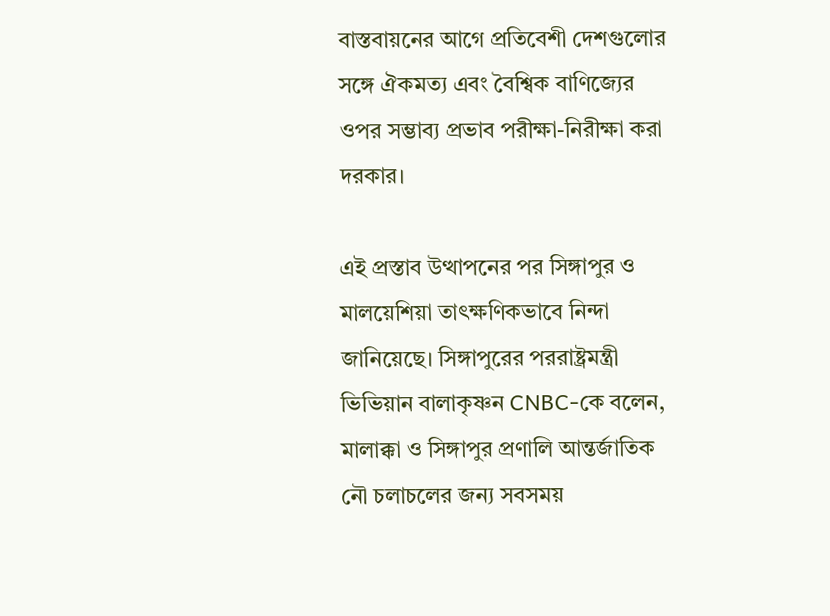বাস্তবায়নের আগে প্রতিবেশী দেশগুলোর সঙ্গে ঐকমত্য এবং বৈশ্বিক বাণিজ্যের ওপর সম্ভাব্য প্রভাব পরীক্ষা-নিরীক্ষা করা দরকার।

এই প্রস্তাব উত্থাপনের পর সিঙ্গাপুর ও মালয়েশিয়া তাৎক্ষণিকভাবে নিন্দা জানিয়েছে। সিঙ্গাপুরের পররাষ্ট্রমন্ত্রী ভিভিয়ান বালাকৃষ্ণন CNBC-কে বলেন, মালাক্কা ও সিঙ্গাপুর প্রণালি আন্তর্জাতিক নৌ চলাচলের জন্য সবসময়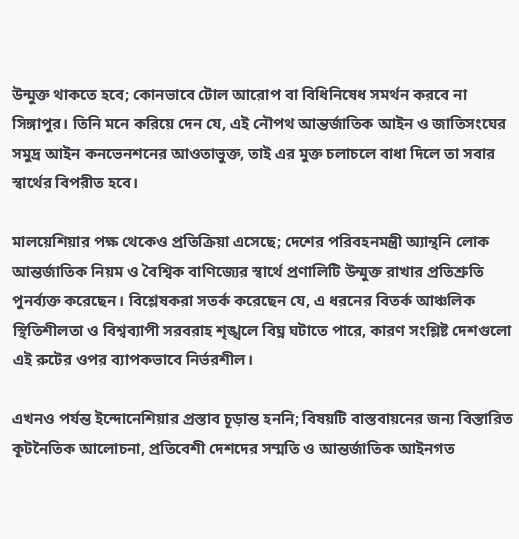উন্মুক্ত থাকতে হবে; কোনভাবে টোল আরোপ বা বিধিনিষেধ সমর্থন করবে না সিঙ্গাপুর। তিনি মনে করিয়ে দেন যে, এই নৌপথ আন্তর্জাতিক আইন ও জাতিসংঘের সমুদ্র আইন কনভেনশনের আওতাভুক্ত, তাই এর মুক্ত চলাচলে বাধা দিলে তা সবার স্বার্থের বিপরীত হবে।

মালয়েশিয়ার পক্ষ থেকেও প্রতিক্রিয়া এসেছে; দেশের পরিবহনমন্ত্রী অ্যান্থনি লোক আন্তর্জাতিক নিয়ম ও বৈশ্বিক বাণিজ্যের স্বার্থে প্রণালিটি উন্মুক্ত রাখার প্রতিশ্রুতি পুনর্ব্যক্ত করেছেন। বিশ্লেষকরা সতর্ক করেছেন যে, এ ধরনের বিতর্ক আঞ্চলিক স্থিতিশীলতা ও বিশ্বব্যাপী সরবরাহ শৃঙ্খলে বিঘ্ন ঘটাতে পারে, কারণ সংশ্লিষ্ট দেশগুলো এই রুটের ওপর ব্যাপকভাবে নির্ভরশীল।

এখনও পর্যন্ত ইন্দোনেশিয়ার প্রস্তাব চূড়ান্ত হননি; বিষয়টি বাস্তবায়নের জন্য বিস্তারিত কূটনৈতিক আলোচনা, প্রতিবেশী দেশদের সম্মতি ও আন্তর্জাতিক আইনগত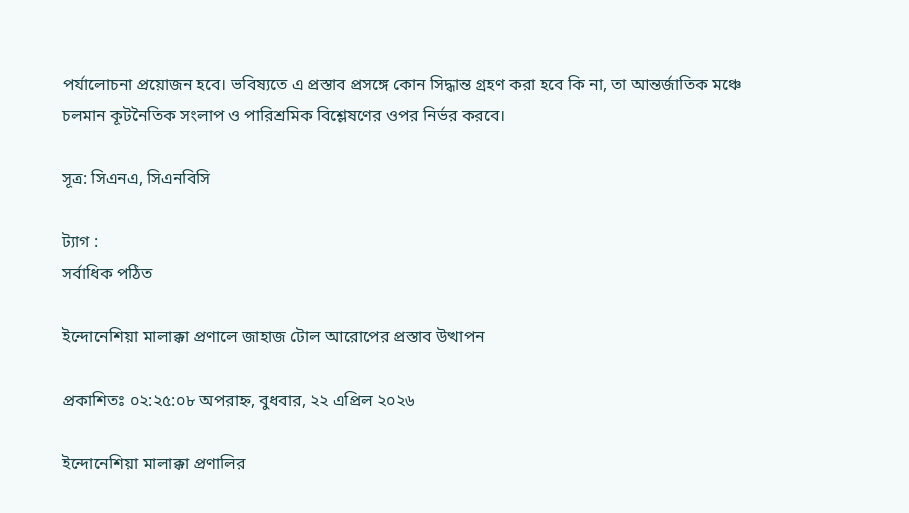পর্যালোচনা প্রয়োজন হবে। ভবিষ্যতে এ প্রস্তাব প্রসঙ্গে কোন সিদ্ধান্ত গ্রহণ করা হবে কি না, তা আন্তর্জাতিক মঞ্চে চলমান কূটনৈতিক সংলাপ ও পারিশ্রমিক বিশ্লেষণের ওপর নির্ভর করবে।

সূত্র: সিএনএ, সিএনবিসি

ট্যাগ :
সর্বাধিক পঠিত

ইন্দোনেশিয়া মালাক্কা প্রণালে জাহাজ টোল আরোপের প্রস্তাব উত্থাপন

প্রকাশিতঃ ০২:২৫:০৮ অপরাহ্ন, বুধবার, ২২ এপ্রিল ২০২৬

ইন্দোনেশিয়া মালাক্কা প্রণালির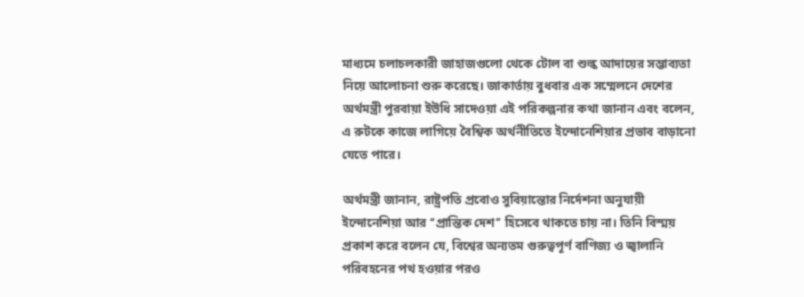মাধ্যমে চলাচলকারী জাহাজগুলো থেকে টোল বা শুল্ক আদায়ের সম্ভাব্যতা নিয়ে আলোচনা শুরু করেছে। জাকার্তায় বুধবার এক সম্মেলনে দেশের অর্থমন্ত্রী পুরবায়া ইউধি সাদেওয়া এই পরিকল্পনার কথা জানান এবং বলেন, এ রুটকে কাজে লাগিয়ে বৈশ্বিক অর্থনীতিতে ইন্দোনেশিয়ার প্রভাব বাড়ানো যেতে পারে।

অর্থমন্ত্রী জানান, রাষ্ট্রপতি প্রবোও সুবিয়ান্তোর নির্দেশনা অনুযায়ী ইন্দোনেশিয়া আর ‘‘প্রান্তিক দেশ’’ হিসেবে থাকতে চায় না। তিনি বিস্ময় প্রকাশ করে বলেন যে, বিশ্বের অন্যতম গুরুত্বপূর্ণ বাণিজ্য ও জ্বালানি পরিবহনের পথ হওয়ার পরও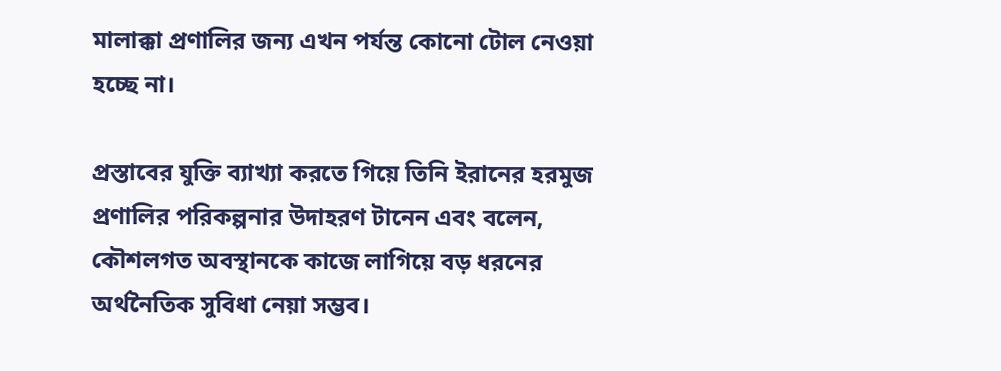মালাক্কা প্রণালির জন্য এখন পর্যন্ত কোনো টোল নেওয়া হচ্ছে না।

প্রস্তাবের যুক্তি ব্যাখ্যা করতে গিয়ে তিনি ইরানের হরমুজ প্রণালির পরিকল্পনার উদাহরণ টানেন এবং বলেন, কৌশলগত অবস্থানকে কাজে লাগিয়ে বড় ধরনের অর্থনৈতিক সুবিধা নেয়া সম্ভব।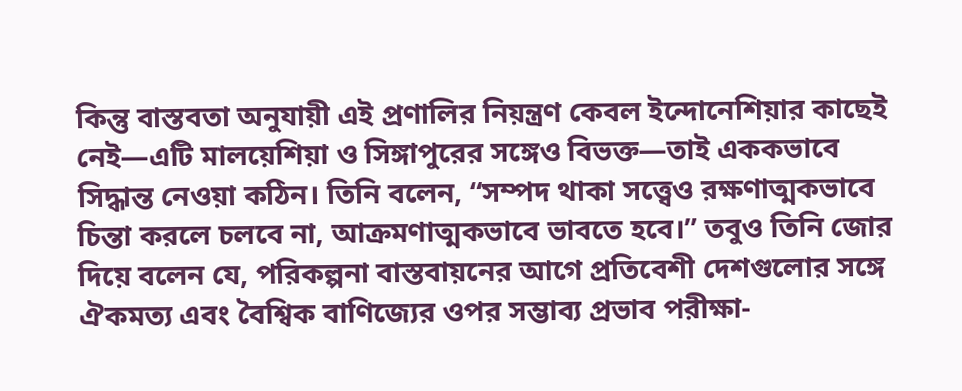কিন্তু বাস্তবতা অনুযায়ী এই প্রণালির নিয়ন্ত্রণ কেবল ইন্দোনেশিয়ার কাছেই নেই—এটি মালয়েশিয়া ও সিঙ্গাপুরের সঙ্গেও বিভক্ত—তাই এককভাবে সিদ্ধান্ত নেওয়া কঠিন। তিনি বলেন, “সম্পদ থাকা সত্ত্বেও রক্ষণাত্মকভাবে চিন্তা করলে চলবে না, আক্রমণাত্মকভাবে ভাবতে হবে।” তবুও তিনি জোর দিয়ে বলেন যে, পরিকল্পনা বাস্তবায়নের আগে প্রতিবেশী দেশগুলোর সঙ্গে ঐকমত্য এবং বৈশ্বিক বাণিজ্যের ওপর সম্ভাব্য প্রভাব পরীক্ষা-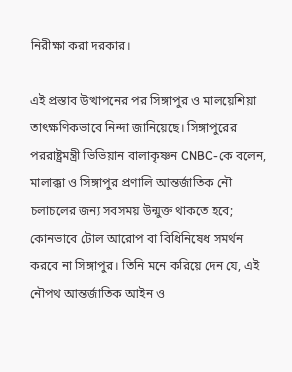নিরীক্ষা করা দরকার।

এই প্রস্তাব উত্থাপনের পর সিঙ্গাপুর ও মালয়েশিয়া তাৎক্ষণিকভাবে নিন্দা জানিয়েছে। সিঙ্গাপুরের পররাষ্ট্রমন্ত্রী ভিভিয়ান বালাকৃষ্ণন CNBC-কে বলেন, মালাক্কা ও সিঙ্গাপুর প্রণালি আন্তর্জাতিক নৌ চলাচলের জন্য সবসময় উন্মুক্ত থাকতে হবে; কোনভাবে টোল আরোপ বা বিধিনিষেধ সমর্থন করবে না সিঙ্গাপুর। তিনি মনে করিয়ে দেন যে, এই নৌপথ আন্তর্জাতিক আইন ও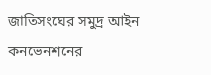জাতিসংঘের সমুদ্র আইন কনভেনশনের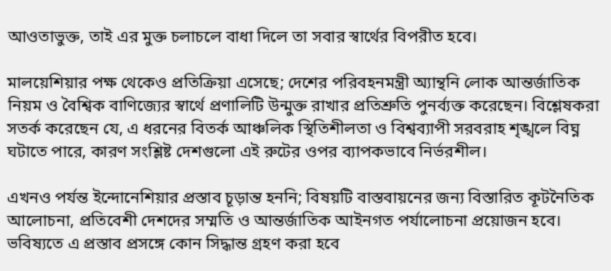আওতাভুক্ত, তাই এর মুক্ত চলাচলে বাধা দিলে তা সবার স্বার্থের বিপরীত হবে।

মালয়েশিয়ার পক্ষ থেকেও প্রতিক্রিয়া এসেছে; দেশের পরিবহনমন্ত্রী অ্যান্থনি লোক আন্তর্জাতিক নিয়ম ও বৈশ্বিক বাণিজ্যের স্বার্থে প্রণালিটি উন্মুক্ত রাখার প্রতিশ্রুতি পুনর্ব্যক্ত করেছেন। বিশ্লেষকরা সতর্ক করেছেন যে, এ ধরনের বিতর্ক আঞ্চলিক স্থিতিশীলতা ও বিশ্বব্যাপী সরবরাহ শৃঙ্খলে বিঘ্ন ঘটাতে পারে, কারণ সংশ্লিষ্ট দেশগুলো এই রুটের ওপর ব্যাপকভাবে নির্ভরশীল।

এখনও পর্যন্ত ইন্দোনেশিয়ার প্রস্তাব চূড়ান্ত হননি; বিষয়টি বাস্তবায়নের জন্য বিস্তারিত কূটনৈতিক আলোচনা, প্রতিবেশী দেশদের সম্মতি ও আন্তর্জাতিক আইনগত পর্যালোচনা প্রয়োজন হবে। ভবিষ্যতে এ প্রস্তাব প্রসঙ্গে কোন সিদ্ধান্ত গ্রহণ করা হবে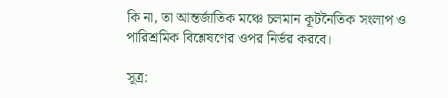কি না, তা আন্তর্জাতিক মঞ্চে চলমান কূটনৈতিক সংলাপ ও পারিশ্রমিক বিশ্লেষণের ওপর নির্ভর করবে।

সূত্র: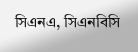সিএনএ, সিএনবিসি